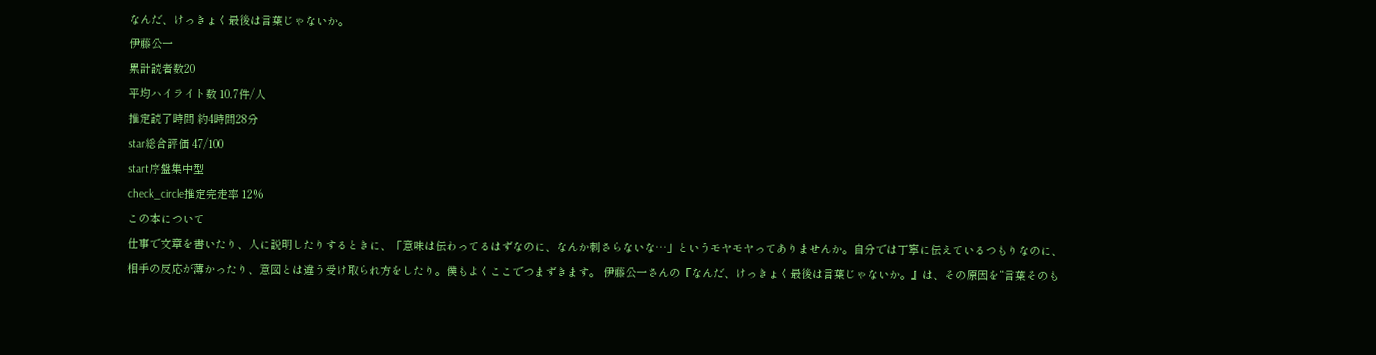なんだ、けっきょく最後は言葉じゃないか。
伊藤公一
累計読者数20
平均ハイライト数 10.7件/人
推定読了時間 約4時間28分
star総合評価 47/100
start序盤集中型
check_circle推定完走率 12%
この本について
仕事で文章を書いたり、人に説明したりするときに、「意味は伝わってるはずなのに、なんか刺さらないな…」というモヤモヤってありませんか。自分では丁寧に伝えているつもりなのに、相手の反応が薄かったり、意図とは違う受け取られ方をしたり。僕もよくここでつまずきます。 伊藤公一さんの『なんだ、けっきょく最後は言葉じゃないか。』は、その原因を“言葉そのも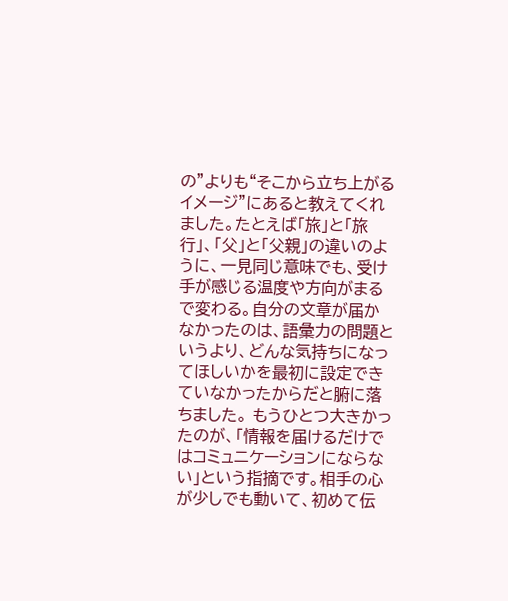の”よりも“そこから立ち上がるイメージ”にあると教えてくれました。たとえば「旅」と「旅行」、「父」と「父親」の違いのように、一見同じ意味でも、受け手が感じる温度や方向がまるで変わる。自分の文章が届かなかったのは、語彙力の問題というより、どんな気持ちになってほしいかを最初に設定できていなかったからだと腑に落ちました。 もうひとつ大きかったのが、「情報を届けるだけではコミュニケーションにならない」という指摘です。相手の心が少しでも動いて、初めて伝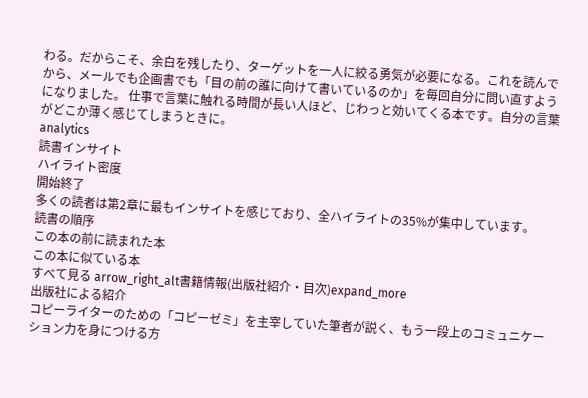わる。だからこそ、余白を残したり、ターゲットを一人に絞る勇気が必要になる。これを読んでから、メールでも企画書でも「目の前の誰に向けて書いているのか」を毎回自分に問い直すようになりました。 仕事で言葉に触れる時間が長い人ほど、じわっと効いてくる本です。自分の言葉がどこか薄く感じてしまうときに。
analytics
読書インサイト
ハイライト密度
開始終了
多くの読者は第2章に最もインサイトを感じており、全ハイライトの35%が集中しています。
読書の順序
この本の前に読まれた本
この本に似ている本
すべて見る arrow_right_alt書籍情報(出版社紹介・目次)expand_more
出版社による紹介
コピーライターのための「コピーゼミ」を主宰していた筆者が説く、もう一段上のコミュニケーション力を身につける方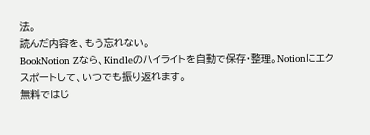法。
読んだ内容を、もう忘れない。
BookNotion Zなら、Kindleのハイライトを自動で保存・整理。Notionにエクスポートして、いつでも振り返れます。
無料ではじ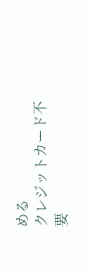める
クレジットカード不要